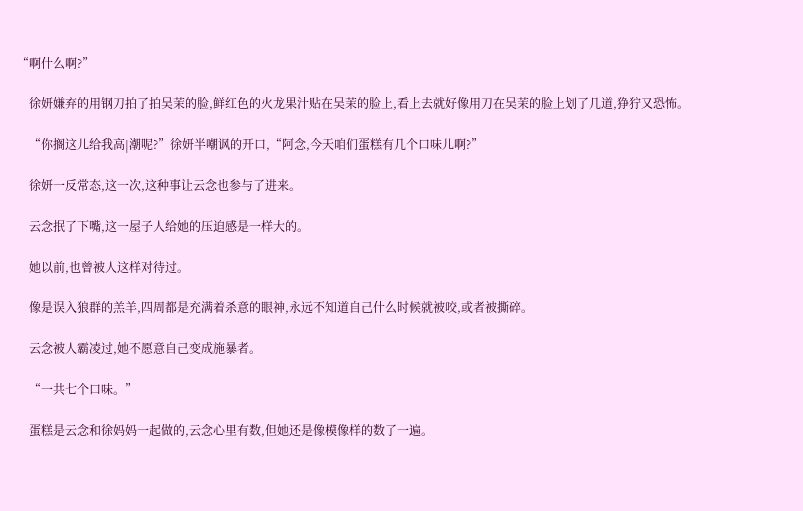“啊什么啊?”

    徐妍嫌弃的用钢刀拍了拍吴茉的脸,鲜红色的火龙果汁贴在吴茉的脸上,看上去就好像用刀在吴茉的脸上划了几道,狰狞又恐怖。

    “你搁这儿给我高|潮呢?”徐妍半嘲讽的开口,“阿念,今天咱们蛋糕有几个口味儿啊?”

    徐妍一反常态,这一次,这种事让云念也参与了进来。

    云念抿了下嘴,这一屋子人给她的压迫感是一样大的。

    她以前,也曾被人这样对待过。

    像是误入狼群的羔羊,四周都是充满着杀意的眼神,永远不知道自己什么时候就被咬,或者被撕碎。

    云念被人霸凌过,她不愿意自己变成施暴者。

    “一共七个口味。”

    蛋糕是云念和徐妈妈一起做的,云念心里有数,但她还是像模像样的数了一遍。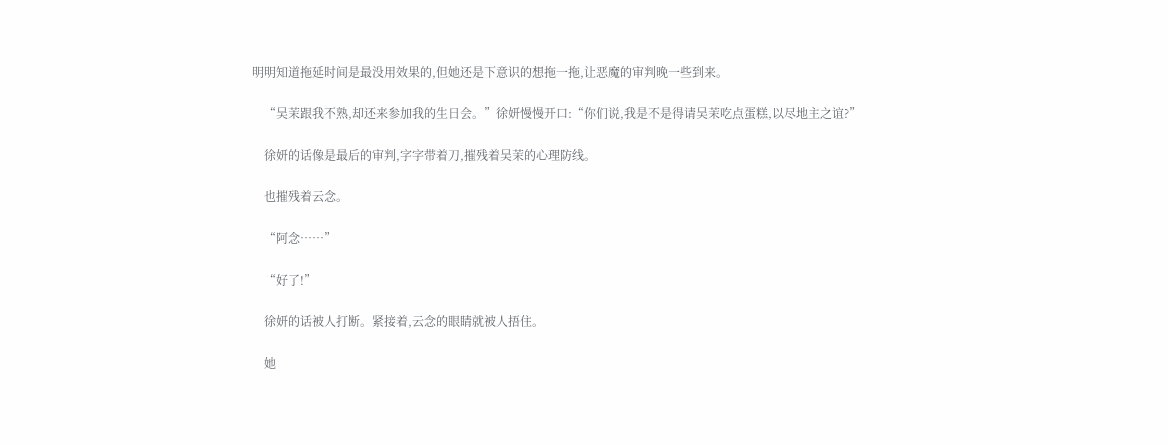明明知道拖延时间是最没用效果的,但她还是下意识的想拖一拖,让恶魔的审判晚一些到来。

    “吴茉跟我不熟,却还来参加我的生日会。”徐妍慢慢开口:“你们说,我是不是得请吴茉吃点蛋糕,以尽地主之谊?”

    徐妍的话像是最后的审判,字字带着刀,摧残着吴茉的心理防线。

    也摧残着云念。

    “阿念……”

    “好了!”

    徐妍的话被人打断。紧接着,云念的眼睛就被人捂住。

    她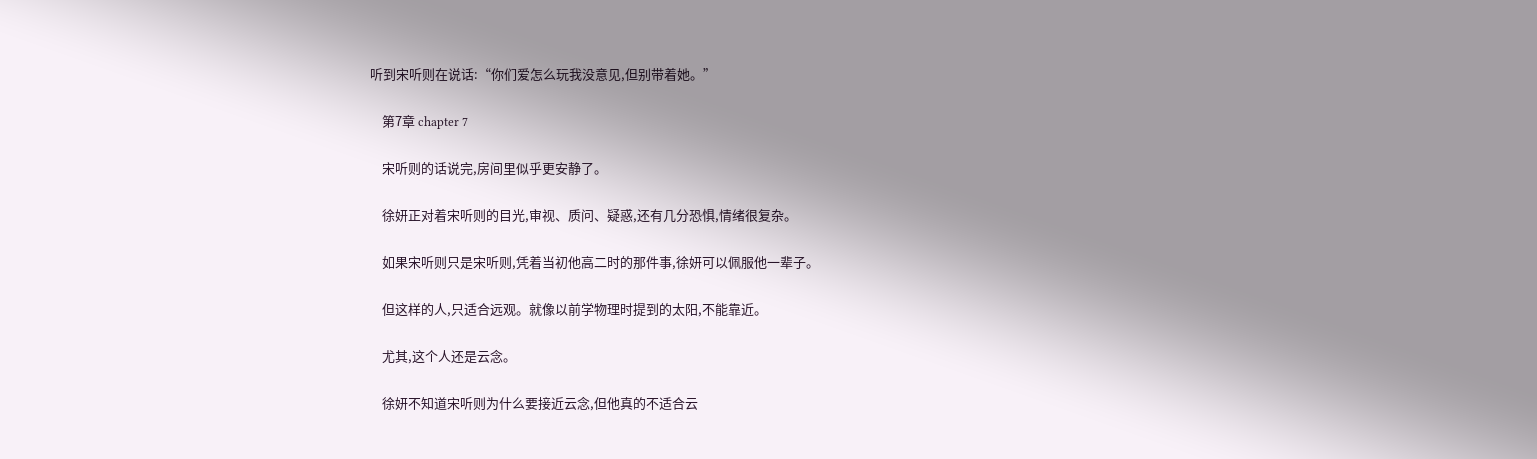听到宋听则在说话:“你们爱怎么玩我没意见,但别带着她。”

    第7章 chapter 7

    宋听则的话说完,房间里似乎更安静了。

    徐妍正对着宋听则的目光,审视、质问、疑惑,还有几分恐惧,情绪很复杂。

    如果宋听则只是宋听则,凭着当初他高二时的那件事,徐妍可以佩服他一辈子。

    但这样的人,只适合远观。就像以前学物理时提到的太阳,不能靠近。

    尤其,这个人还是云念。

    徐妍不知道宋听则为什么要接近云念,但他真的不适合云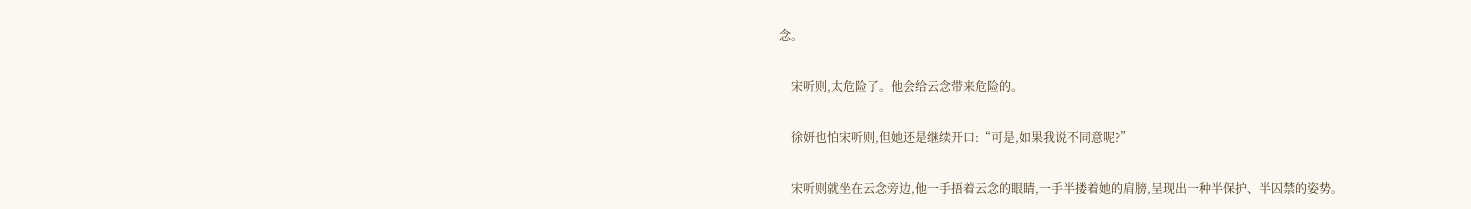念。

    宋听则,太危险了。他会给云念带来危险的。

    徐妍也怕宋听则,但她还是继续开口:“可是,如果我说不同意呢?”

    宋听则就坐在云念旁边,他一手捂着云念的眼睛,一手半搂着她的肩膀,呈现出一种半保护、半囚禁的姿势。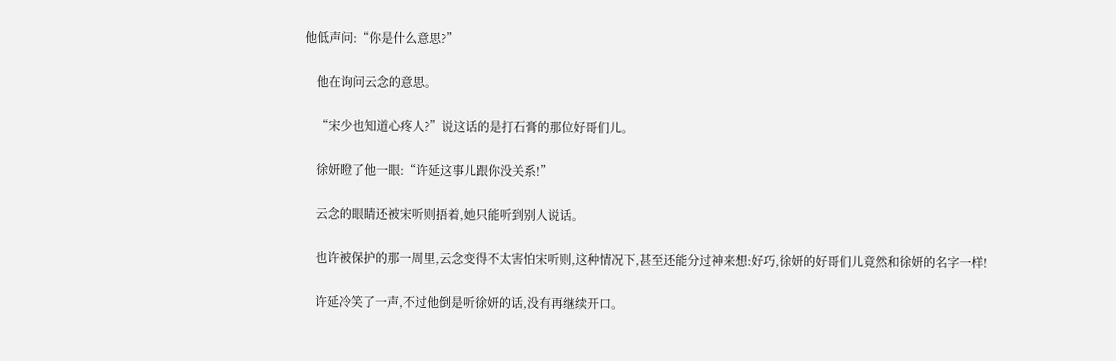他低声问:“你是什么意思?”

    他在询问云念的意思。

    “宋少也知道心疼人?”说这话的是打石膏的那位好哥们儿。

    徐妍瞪了他一眼:“许延这事儿跟你没关系!”

    云念的眼睛还被宋听则捂着,她只能听到别人说话。

    也许被保护的那一周里,云念变得不太害怕宋听则,这种情况下,甚至还能分过神来想:好巧,徐妍的好哥们儿竟然和徐妍的名字一样!

    许延冷笑了一声,不过他倒是听徐妍的话,没有再继续开口。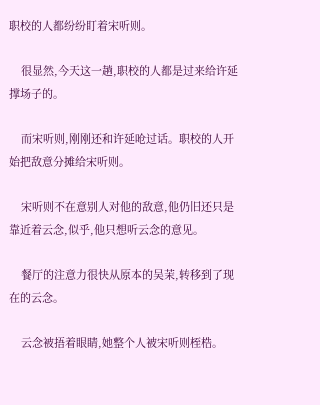职校的人都纷纷盯着宋听则。

    很显然,今天这一趟,职校的人都是过来给许延撑场子的。

    而宋听则,刚刚还和许延呛过话。职校的人开始把敌意分摊给宋听则。

    宋听则不在意别人对他的敌意,他仍旧还只是靠近着云念,似乎,他只想听云念的意见。

    餐厅的注意力很快从原本的吴茉,转移到了现在的云念。

    云念被捂着眼睛,她整个人被宋听则桎梏。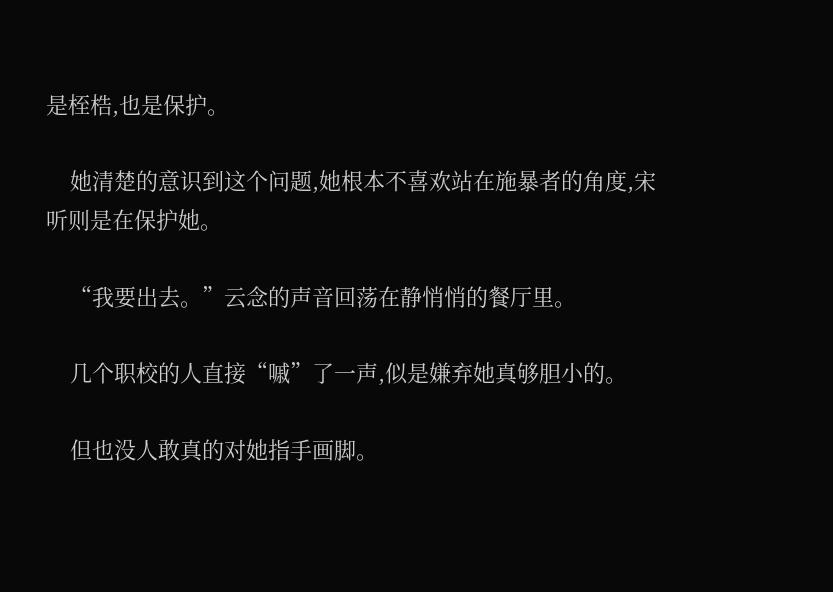是桎梏,也是保护。

    她清楚的意识到这个问题,她根本不喜欢站在施暴者的角度,宋听则是在保护她。

    “我要出去。”云念的声音回荡在静悄悄的餐厅里。

    几个职校的人直接“嘁”了一声,似是嫌弃她真够胆小的。

    但也没人敢真的对她指手画脚。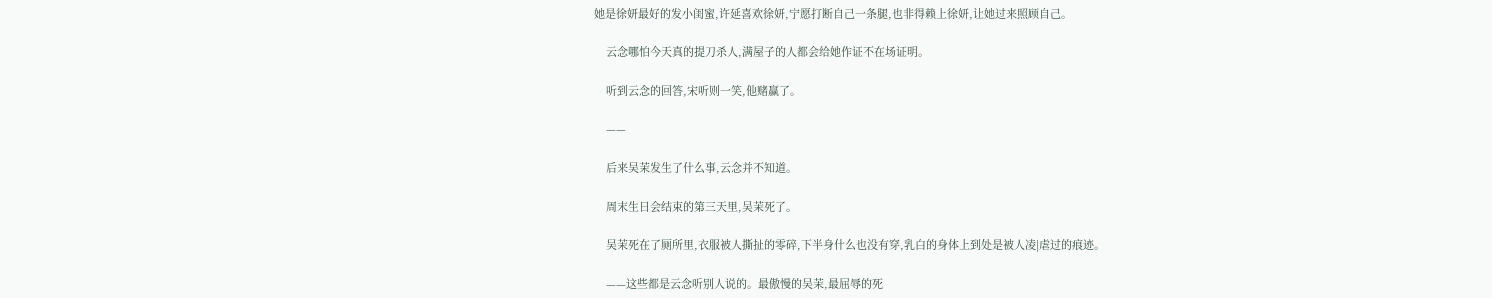她是徐妍最好的发小闺蜜,许延喜欢徐妍,宁愿打断自己一条腿,也非得赖上徐妍,让她过来照顾自己。

    云念哪怕今天真的提刀杀人,满屋子的人都会给她作证不在场证明。

    听到云念的回答,宋听则一笑,他赌赢了。

    ——

    后来吴茉发生了什么事,云念并不知道。

    周末生日会结束的第三天里,吴茉死了。

    吴茉死在了厕所里,衣服被人撕扯的零碎,下半身什么也没有穿,乳白的身体上到处是被人凌|虐过的痕迹。

    ——这些都是云念听别人说的。最傲慢的吴茉,最屈辱的死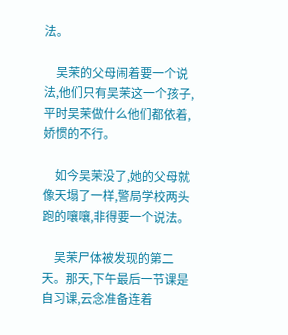法。

    吴茉的父母闹着要一个说法,他们只有吴茉这一个孩子,平时吴茉做什么他们都依着,娇惯的不行。

    如今吴茉没了,她的父母就像天塌了一样,警局学校两头跑的嚷嚷,非得要一个说法。

    吴茉尸体被发现的第二天。那天,下午最后一节课是自习课,云念准备连着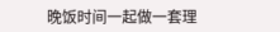晚饭时间一起做一套理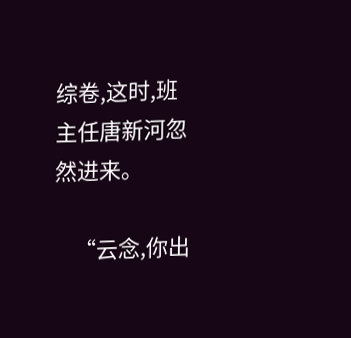综卷,这时,班主任唐新河忽然进来。

    “云念,你出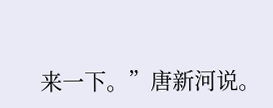来一下。”唐新河说。